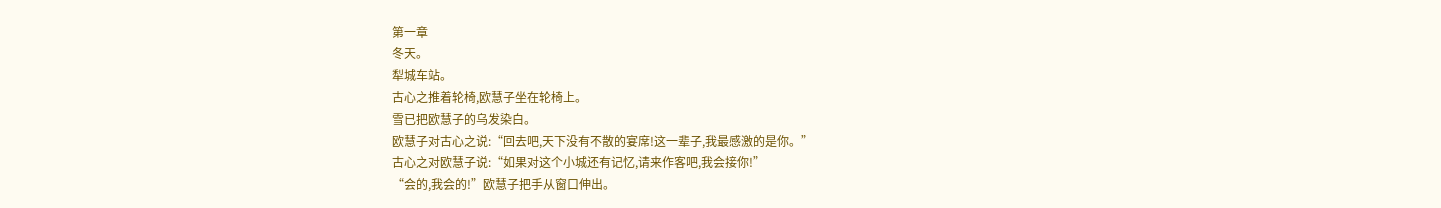第一章
冬天。
犁城车站。
古心之推着轮椅,欧慧子坐在轮椅上。
雪已把欧慧子的乌发染白。
欧慧子对古心之说:“回去吧,天下没有不散的宴席!这一辈子,我最感激的是你。”
古心之对欧慧子说:“如果对这个小城还有记忆,请来作客吧,我会接你!”
“会的,我会的!”欧慧子把手从窗口伸出。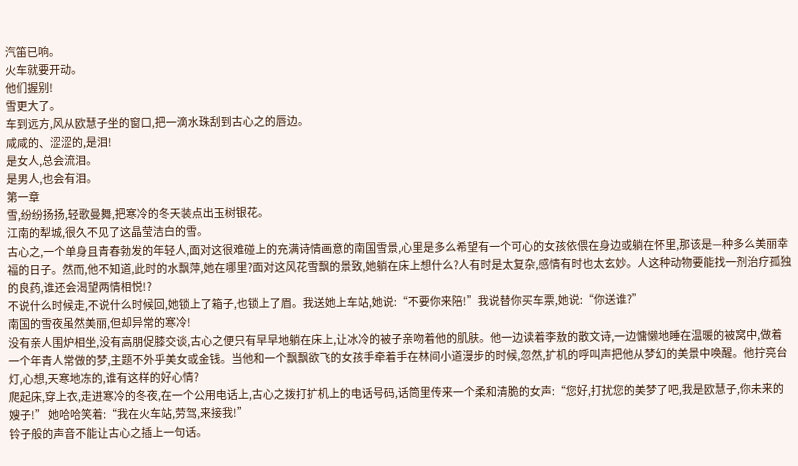汽笛已响。
火车就要开动。
他们握别!
雪更大了。
车到远方,风从欧慧子坐的窗口,把一滴水珠刮到古心之的唇边。
咸咸的、涩涩的,是泪!
是女人,总会流泪。
是男人,也会有泪。
第一章
雪,纷纷扬扬,轻歌曼舞,把寒冷的冬天装点出玉树银花。
江南的犁城,很久不见了这晶莹洁白的雪。
古心之,一个单身且青春勃发的年轻人,面对这很难碰上的充满诗情画意的南国雪景,心里是多么希望有一个可心的女孩依偎在身边或躺在怀里,那该是—种多么美丽幸福的日子。然而,他不知道,此时的水飘萍,她在哪里?面对这风花雪飘的景致,她躺在床上想什么?人有时是太复杂,感情有时也太玄妙。人这种动物要能找一剂治疗孤独的良药,谁还会渴望两情相悦!?
不说什么时候走,不说什么时候回,她锁上了箱子,也锁上了眉。我送她上车站,她说:“不要你来陪!”我说替你买车票,她说:“你送谁?”
南国的雪夜虽然美丽,但却异常的寒冷!
没有亲人围炉相坐,没有高朋促膝交谈,古心之便只有早早地躺在床上,让冰冷的被子亲吻着他的肌肤。他一边读着李敖的散文诗,一边慵懒地睡在温暖的被窝中,做着一个年青人常做的梦,主题不外乎美女或金钱。当他和一个飘飘欲飞的女孩手牵着手在林间小道漫步的时候,忽然,扩机的呼叫声把他从梦幻的美景中唤醒。他拧亮台灯,心想,天寒地冻的,谁有这样的好心情?
爬起床,穿上衣,走进寒冷的冬夜,在一个公用电话上,古心之拨打扩机上的电话号码,话筒里传来一个柔和清脆的女声:“您好,打扰您的美梦了吧,我是欧慧子,你未来的嫂子!” 她哈哈笑着:“我在火车站,劳驾,来接我!”
铃子般的声音不能让古心之插上一句话。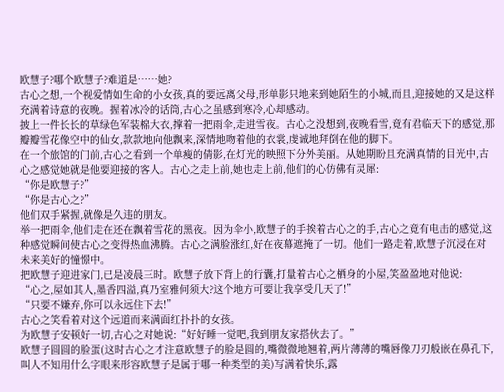欧慧子?哪个欧慧子?难道是……她?
古心之想,一个视爱情如生命的小女孩,真的要远离父母,形单影只地来到她陌生的小城,而且,迎接她的又是这样充满着诗意的夜晚。握着冰冷的话筒,古心之虽感到寒冷,心却感动。
披上一件长长的草绿色军装棉大衣,撑着一把雨伞,走进雪夜。古心之没想到,夜晚看雪,竟有君临天下的感觉,那瓣瓣雪花像空中的仙女,款款地向他飘来,深情地吻着他的衣裳,虔诚地拜倒在他的脚下。
在一个旅馆的门前,古心之看到一个单瘦的倩影,在灯光的映照下分外美丽。从她期盼且充满真情的目光中,古心之感觉她就是他要迎接的客人。古心之走上前,她也走上前,他们的心仿佛有灵犀:
“你是欧慧子?”
“你是古心之?”
他们双手紧握,就像是久违的朋友。
举一把雨伞,他们走在还在飘着雪花的黑夜。因为伞小,欧慧子的手挨着古心之的手,古心之竟有电击的感觉,这种感觉瞬间使古心之变得热血沸腾。古心之满脸涨红,好在夜幕遮掩了一切。他们一路走着,欧慧子沉浸在对未来美好的憧憬中。
把欧慧子迎进家门,已是凌晨三时。欧慧子放下背上的行囊,打量着古心之栖身的小屋,笑盈盈地对他说:
“心之,屋如其人,墨香四溢,真乃室雅何须大?这个地方可要让我享受几天了!”
“只要不嫌弃,你可以永远住下去!”
古心之笑看着对这个远道而来满面红扑扑的女孩。
为欧慧子安顿好一切,古心之对她说:“好好睡一觉吧,我到朋友家搭伙去了。”
欧慧子圆圆的脸蛋(这时古心之才注意欧慧子的脸是圆的,嘴微微地翘着,两片薄薄的嘴唇像刀刃般嵌在鼻孔下,叫人不知用什么字眼来形容欧慧子是属于哪一种类型的美)写满着快乐,露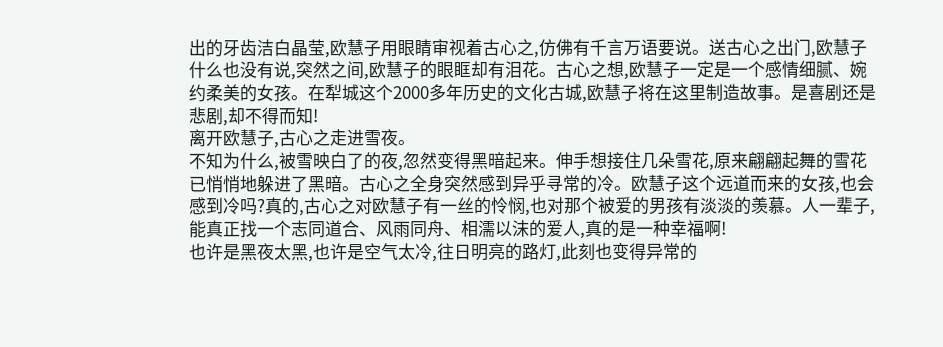出的牙齿洁白晶莹,欧慧子用眼睛审视着古心之,仿佛有千言万语要说。送古心之出门,欧慧子什么也没有说,突然之间,欧慧子的眼眶却有泪花。古心之想,欧慧子一定是一个感情细腻、婉约柔美的女孩。在犁城这个2000多年历史的文化古城,欧慧子将在这里制造故事。是喜剧还是悲剧,却不得而知!
离开欧慧子,古心之走进雪夜。
不知为什么,被雪映白了的夜,忽然变得黑暗起来。伸手想接住几朵雪花,原来翩翩起舞的雪花已悄悄地躲进了黑暗。古心之全身突然感到异乎寻常的冷。欧慧子这个远道而来的女孩,也会感到冷吗?真的,古心之对欧慧子有一丝的怜悯,也对那个被爱的男孩有淡淡的羡慕。人一辈子,能真正找一个志同道合、风雨同舟、相濡以沫的爱人,真的是一种幸福啊!
也许是黑夜太黑,也许是空气太冷,往日明亮的路灯,此刻也变得异常的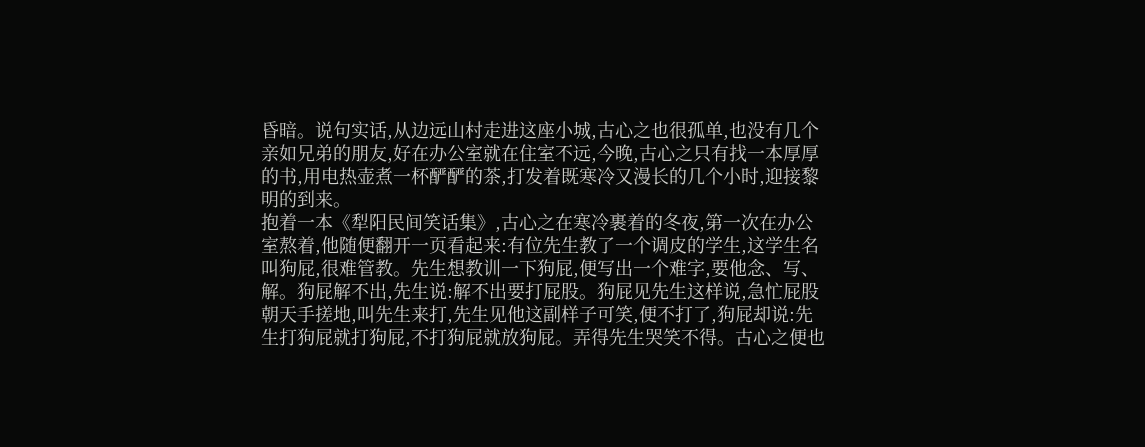昏暗。说句实话,从边远山村走进这座小城,古心之也很孤单,也没有几个亲如兄弟的朋友,好在办公室就在住室不远,今晚,古心之只有找一本厚厚的书,用电热壶煮一杯酽酽的茶,打发着既寒冷又漫长的几个小时,迎接黎明的到来。
抱着一本《犁阳民间笑话集》,古心之在寒冷裹着的冬夜,第一次在办公室熬着,他随便翻开一页看起来:有位先生教了一个调皮的学生,这学生名叫狗屁,很难管教。先生想教训一下狗屁,便写出一个难字,要他念、写、解。狗屁解不出,先生说:解不出要打屁股。狗屁见先生这样说,急忙屁股朝天手搓地,叫先生来打,先生见他这副样子可笑,便不打了,狗屁却说:先生打狗屁就打狗屁,不打狗屁就放狗屁。弄得先生哭笑不得。古心之便也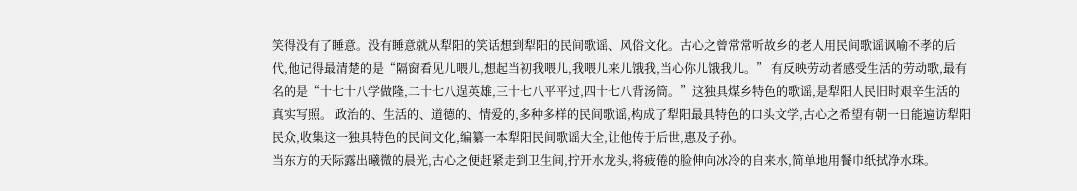笑得没有了睡意。没有睡意就从犁阳的笑话想到犁阳的民间歌谣、风俗文化。古心之曾常常听故乡的老人用民间歌谣讽喻不孝的后代,他记得最清楚的是“隔窗看见儿喂儿,想起当初我喂儿,我喂儿来儿饿我,当心你儿饿我儿。” 有反映劳动者感受生活的劳动歌,最有名的是“十七十八学做隆,二十七八逞英雄,三十七八平平过,四十七八背汤筒。”这独具煤乡特色的歌谣,是犁阳人民旧时艰辛生活的真实写照。 政治的、生活的、道德的、情爱的,多种多样的民间歌谣,构成了犁阳最具特色的口头文学,古心之希望有朝一日能遍访犁阳民众,收集这一独具特色的民间文化,编纂一本犁阳民间歌谣大全,让他传于后世,惠及子孙。
当东方的天际露出曦微的晨光,古心之便赶紧走到卫生间,拧开水龙头,将疲倦的脸伸向冰冷的自来水,简单地用餐巾纸拭净水珠。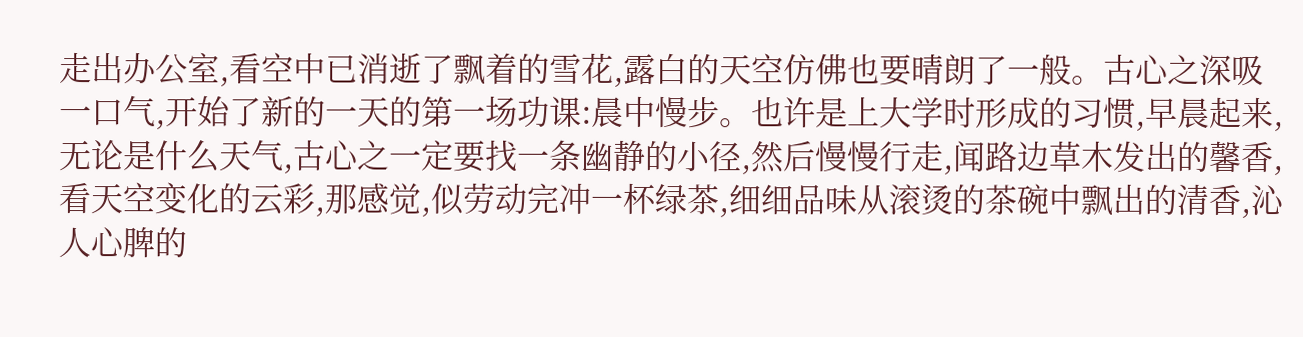走出办公室,看空中已消逝了飘着的雪花,露白的天空仿佛也要晴朗了一般。古心之深吸一口气,开始了新的一天的第一场功课:晨中慢步。也许是上大学时形成的习惯,早晨起来,无论是什么天气,古心之一定要找一条幽静的小径,然后慢慢行走,闻路边草木发出的馨香,看天空变化的云彩,那感觉,似劳动完冲一杯绿茶,细细品味从滚烫的茶碗中飘出的清香,沁人心脾的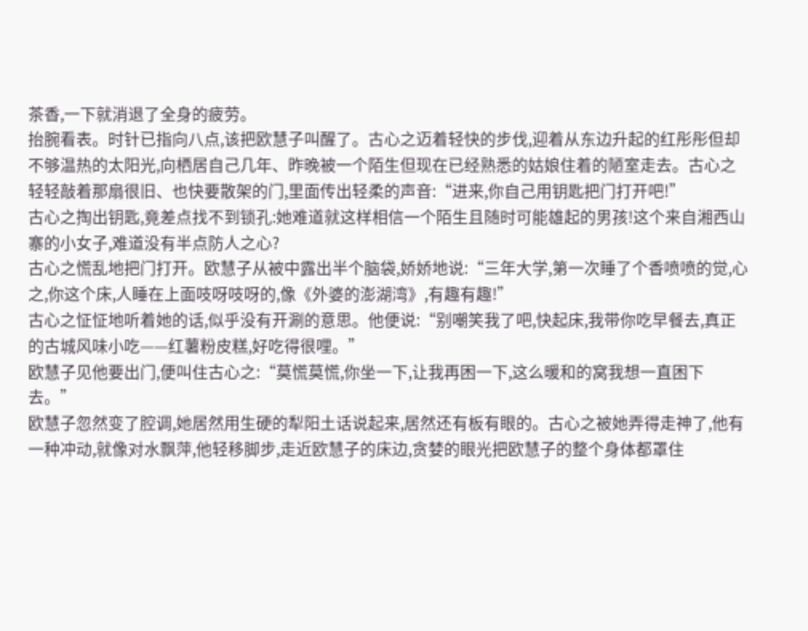茶香,一下就消退了全身的疲劳。
抬腕看表。时针已指向八点,该把欧慧子叫醒了。古心之迈着轻快的步伐,迎着从东边升起的红彤彤但却不够温热的太阳光,向栖居自己几年、昨晚被一个陌生但现在已经熟悉的姑娘住着的陋室走去。古心之轻轻敲着那扇很旧、也快要散架的门,里面传出轻柔的声音:“进来,你自己用钥匙把门打开吧!”
古心之掏出钥匙,竟差点找不到锁孔:她难道就这样相信一个陌生且随时可能雄起的男孩!这个来自湘西山寨的小女子,难道没有半点防人之心?
古心之慌乱地把门打开。欧慧子从被中露出半个脑袋,娇娇地说:“三年大学,第一次睡了个香喷喷的觉,心之,你这个床,人睡在上面吱呀吱呀的,像《外婆的澎湖湾》,有趣有趣!”
古心之怔怔地听着她的话,似乎没有开涮的意思。他便说:“别嘲笑我了吧,快起床,我带你吃早餐去,真正的古城风味小吃——红薯粉皮糕,好吃得很哩。”
欧慧子见他要出门,便叫住古心之:“莫慌莫慌,你坐一下,让我再困一下,这么暖和的窝我想一直困下去。”
欧慧子忽然变了腔调,她居然用生硬的犁阳土话说起来,居然还有板有眼的。古心之被她弄得走神了,他有一种冲动,就像对水飘萍,他轻移脚步,走近欧慧子的床边,贪婪的眼光把欧慧子的整个身体都罩住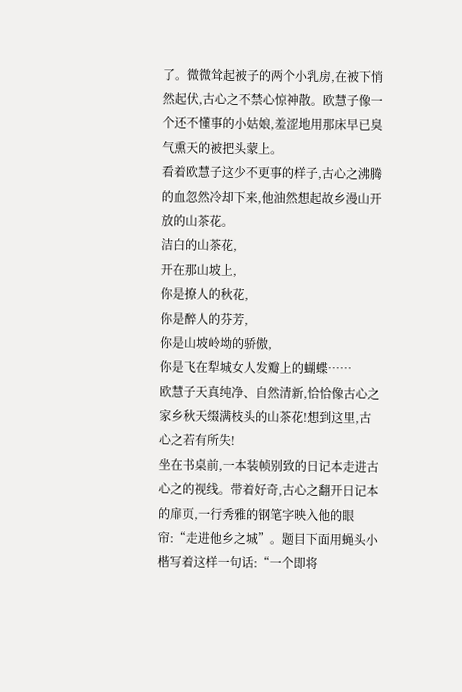了。微微耸起被子的两个小乳房,在被下悄然起伏,古心之不禁心惊神散。欧慧子像一个还不懂事的小姑娘,羞涩地用那床早已臭气熏天的被把头蒙上。
看着欧慧子这少不更事的样子,古心之沸腾的血忽然冷却下来,他油然想起故乡漫山开放的山茶花。
洁白的山茶花,
开在那山坡上,
你是撩人的秋花,
你是醉人的芬芳,
你是山坡岭坳的骄傲,
你是飞在犁城女人发瓣上的蝴蝶……
欧慧子天真纯净、自然清新,恰恰像古心之家乡秋天缀满枝头的山茶花!想到这里,古心之若有所失!
坐在书桌前,一本装帧别致的日记本走进古心之的视线。带着好奇,古心之翻开日记本的扉页,一行秀雅的钢笔字映入他的眼帘:“走进他乡之城”。题目下面用蝇头小楷写着这样一句话:“一个即将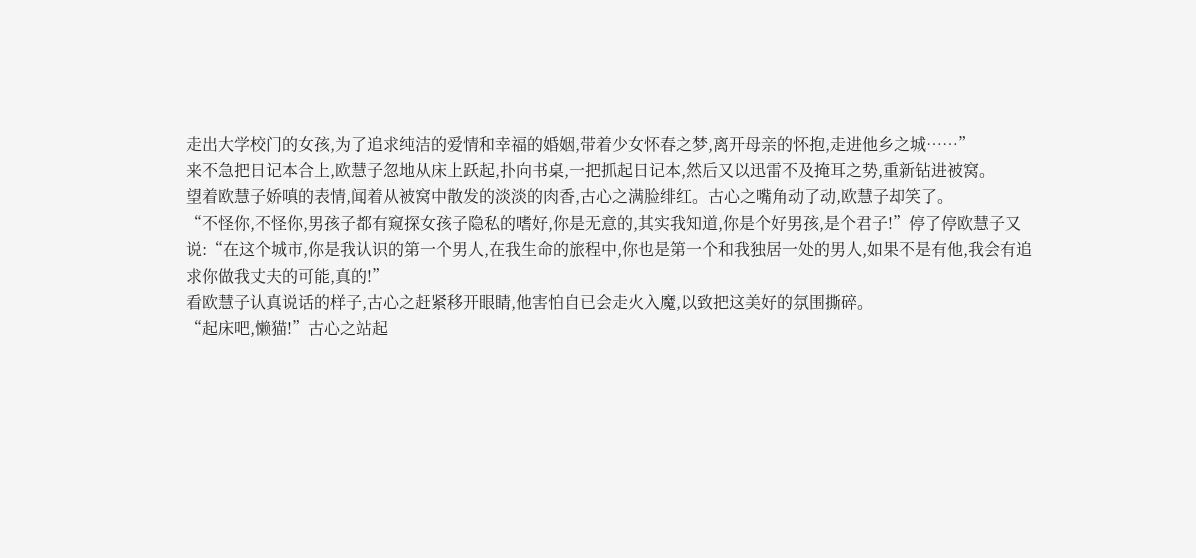走出大学校门的女孩,为了追求纯洁的爱情和幸福的婚姻,带着少女怀春之梦,离开母亲的怀抱,走进他乡之城……”
来不急把日记本合上,欧慧子忽地从床上跃起,扑向书桌,一把抓起日记本,然后又以迅雷不及掩耳之势,重新钻进被窝。
望着欧慧子娇嗔的表情,闻着从被窝中散发的淡淡的肉香,古心之满脸绯红。古心之嘴角动了动,欧慧子却笑了。
“不怪你,不怪你,男孩子都有窥探女孩子隐私的嗜好,你是无意的,其实我知道,你是个好男孩,是个君子!”停了停欧慧子又说:“在这个城市,你是我认识的第一个男人,在我生命的旅程中,你也是第一个和我独居一处的男人,如果不是有他,我会有追求你做我丈夫的可能,真的!”
看欧慧子认真说话的样子,古心之赶紧移开眼睛,他害怕自已会走火入魔,以致把这美好的氛围撕碎。
“起床吧,懒猫!”古心之站起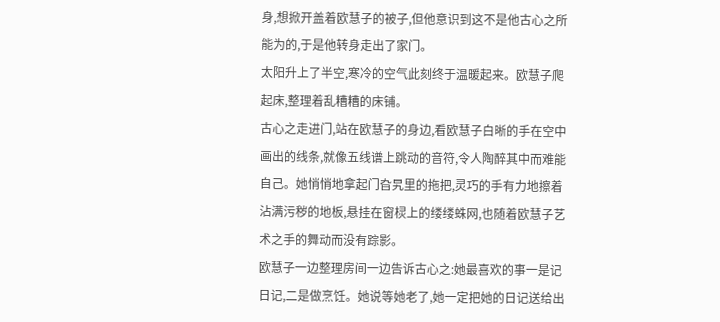身,想掀开盖着欧慧子的被子,但他意识到这不是他古心之所能为的,于是他转身走出了家门。
太阳升上了半空,寒冷的空气此刻终于温暖起来。欧慧子爬起床,整理着乱糟糟的床铺。
古心之走进门,站在欧慧子的身边,看欧慧子白晰的手在空中画出的线条,就像五线谱上跳动的音符,令人陶醉其中而难能自己。她悄悄地拿起门旮旯里的拖把,灵巧的手有力地擦着沾满污秽的地板,悬挂在窗棂上的缕缕蛛网,也随着欧慧子艺术之手的舞动而没有踪影。
欧慧子一边整理房间一边告诉古心之:她最喜欢的事一是记日记,二是做烹饪。她说等她老了,她一定把她的日记送给出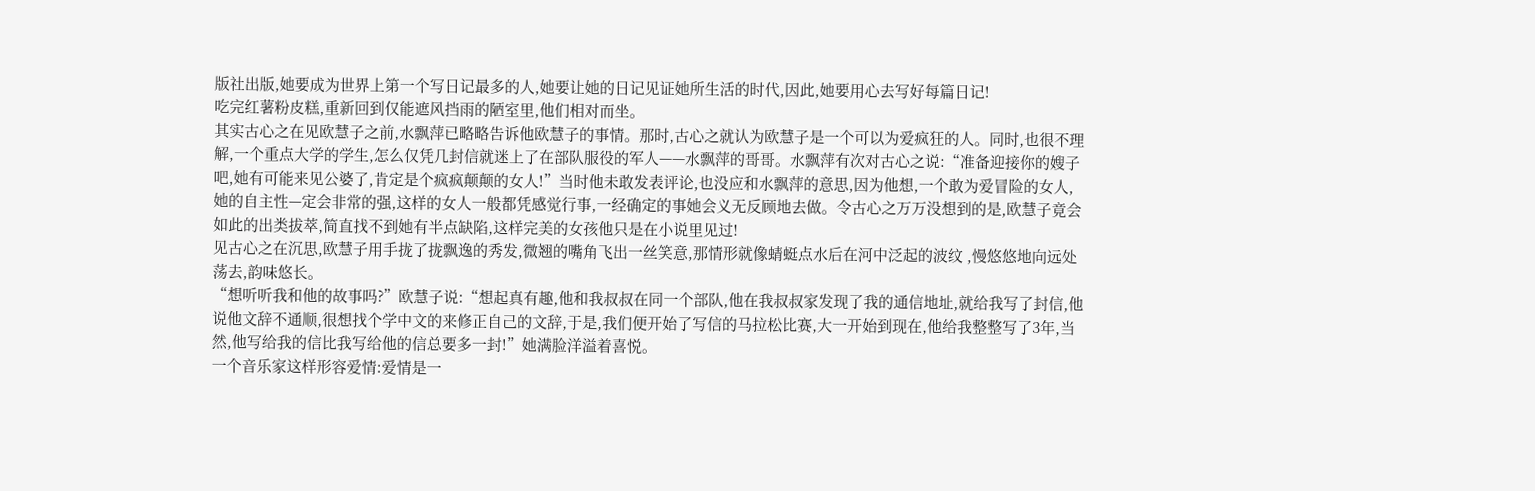版社出版,她要成为世界上第一个写日记最多的人,她要让她的日记见证她所生活的时代,因此,她要用心去写好每篇日记!
吃完红薯粉皮糕,重新回到仅能遮风挡雨的陋室里,他们相对而坐。
其实古心之在见欧慧子之前,水飘萍已略略告诉他欧慧子的事情。那时,古心之就认为欧慧子是一个可以为爱疯狂的人。同时,也很不理解,一个重点大学的学生,怎么仅凭几封信就迷上了在部队服役的军人——水飘萍的哥哥。水飘萍有次对古心之说:“准备迎接你的嫂子吧,她有可能来见公婆了,肯定是个疯疯颠颠的女人!”当时他未敢发表评论,也没应和水飘萍的意思,因为他想,一个敢为爱冒险的女人,她的自主性—定会非常的强,这样的女人一般都凭感觉行事,一经确定的事她会义无反顾地去做。令古心之万万没想到的是,欧慧子竟会如此的出类拔萃,简直找不到她有半点缺陷,这样完美的女孩他只是在小说里见过!
见古心之在沉思,欧慧子用手拢了拢飘逸的秀发,微翘的嘴角飞出一丝笑意,那情形就像蜻蜓点水后在河中泛起的波纹 ,慢悠悠地向远处荡去,韵味悠长。
“想听听我和他的故事吗?”欧慧子说:“想起真有趣,他和我叔叔在同一个部队,他在我叔叔家发现了我的通信地址,就给我写了封信,他说他文辞不通顺,很想找个学中文的来修正自己的文辞,于是,我们便开始了写信的马拉松比赛,大一开始到现在,他给我整整写了3年,当然,他写给我的信比我写给他的信总要多一封!”她满脸洋溢着喜悦。
一个音乐家这样形容爱情:爱情是一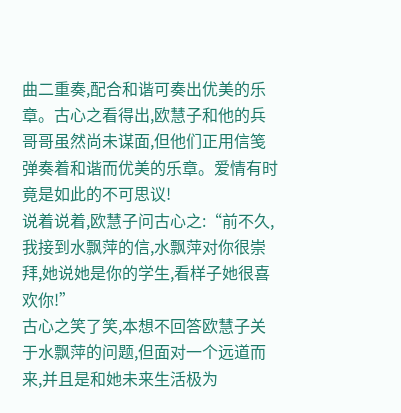曲二重奏,配合和谐可奏出优美的乐章。古心之看得出,欧慧子和他的兵哥哥虽然尚未谋面,但他们正用信笺弹奏着和谐而优美的乐章。爱情有时竟是如此的不可思议!
说着说着,欧慧子问古心之:“前不久,我接到水飘萍的信,水飘萍对你很崇拜,她说她是你的学生,看样子她很喜欢你!”
古心之笑了笑,本想不回答欧慧子关于水飘萍的问题,但面对一个远道而来,并且是和她未来生活极为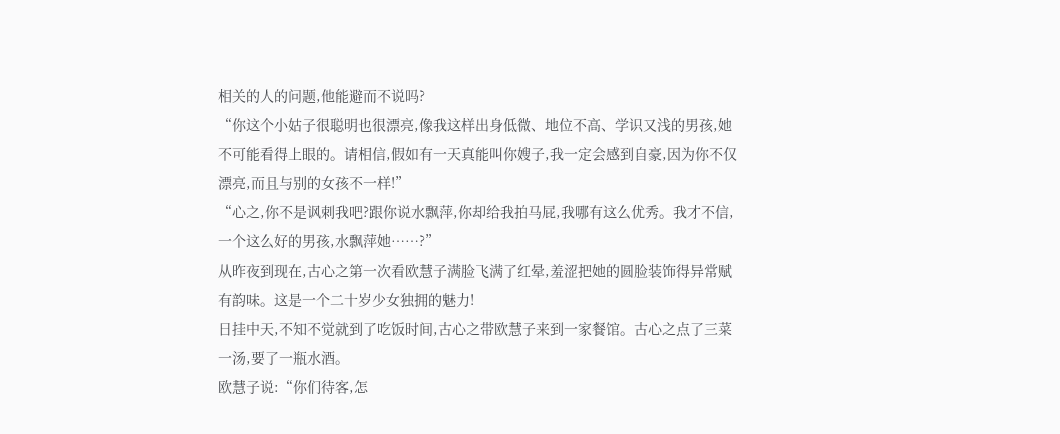相关的人的问题,他能避而不说吗?
“你这个小姑子很聪明也很漂亮,像我这样出身低微、地位不高、学识又浅的男孩,她不可能看得上眼的。请相信,假如有一天真能叫你嫂子,我一定会感到自豪,因为你不仅漂亮,而且与别的女孩不一样!”
“心之,你不是讽刺我吧?跟你说水飘萍,你却给我拍马屁,我哪有这么优秀。我才不信,一个这么好的男孩,水飘萍她……?”
从昨夜到现在,古心之第一次看欧慧子满脸飞满了红晕,羞涩把她的圆脸装饰得异常赋有韵味。这是一个二十岁少女独拥的魅力!
日挂中天,不知不觉就到了吃饭时间,古心之带欧慧子来到一家餐馆。古心之点了三菜一汤,要了一瓶水酒。
欧慧子说:“你们待客,怎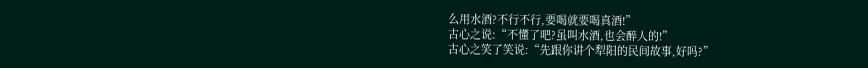么用水酒?不行不行,要喝就要喝真酒!”
古心之说:“不懂了吧?虽叫水酒,也会醉人的!”
古心之笑了笑说:“先跟你讲个犁阳的民间故事,好吗?”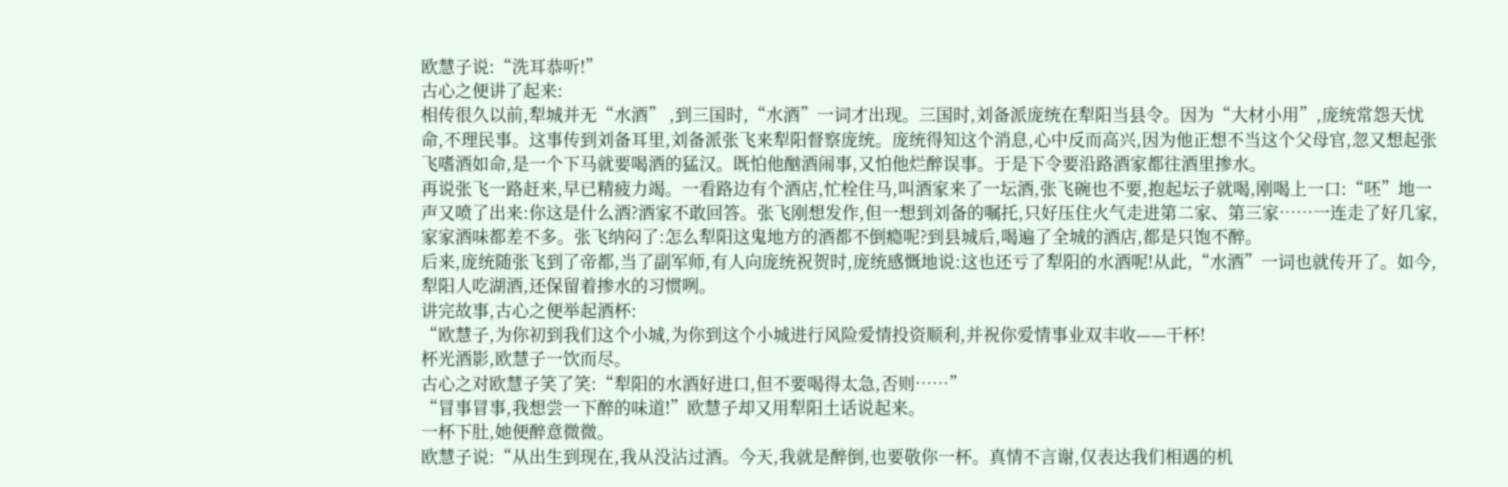欧慧子说:“洗耳恭听!”
古心之便讲了起来:
相传很久以前,犁城并无“水酒” ,到三国时,“水酒”一词才出现。三国时,刘备派庞统在犁阳当县令。因为“大材小用”,庞统常怨天忧命,不理民事。这事传到刘备耳里,刘备派张飞来犁阳督察庞统。庞统得知这个消息,心中反而高兴,因为他正想不当这个父母官,忽又想起张飞嗜酒如命,是一个下马就要喝酒的猛汉。既怕他酗酒闹事,又怕他烂醉误事。于是下令要沿路酒家都往酒里掺水。
再说张飞一路赶来,早已精疲力竭。一看路边有个酒店,忙栓住马,叫酒家来了一坛酒,张飞碗也不要,抱起坛子就喝,刚喝上一口:“呸”地一声又喷了出来:你这是什么酒?酒家不敢回答。张飞刚想发作,但一想到刘备的嘱托,只好压住火气走进第二家、第三家……一连走了好几家,家家酒味都差不多。张飞纳闷了:怎么犁阳这鬼地方的酒都不倒瘾呢?到县城后,喝遍了全城的酒店,都是只饱不醉。
后来,庞统随张飞到了帝都,当了副军师,有人向庞统祝贺时,庞统感慨地说:这也还亏了犁阳的水酒呢!从此,“水酒”一词也就传开了。如今,犁阳人吃湖酒,还保留着掺水的习惯咧。
讲完故事,古心之便举起酒杯:
“欧慧子,为你初到我们这个小城,为你到这个小城进行风险爱情投资顺利,并祝你爱情事业双丰收——干杯!
杯光酒影,欧慧子一饮而尽。
古心之对欧慧子笑了笑:“犁阳的水酒好进口,但不要喝得太急,否则……”
“冒事冒事,我想尝一下醉的味道!”欧慧子却又用犁阳土话说起来。
一杯下肚,她便醉意微微。
欧慧子说:“从出生到现在,我从没沾过酒。今天,我就是醉倒,也要敬你一杯。真情不言谢,仅表达我们相遇的机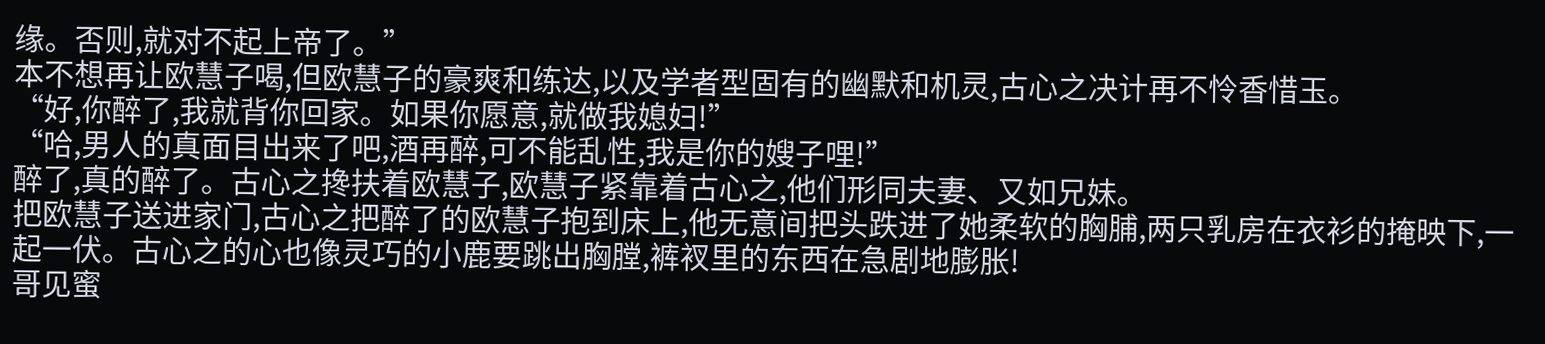缘。否则,就对不起上帝了。”
本不想再让欧慧子喝,但欧慧子的豪爽和练达,以及学者型固有的幽默和机灵,古心之决计再不怜香惜玉。
“好,你醉了,我就背你回家。如果你愿意,就做我媳妇!”
“哈,男人的真面目出来了吧,酒再醉,可不能乱性,我是你的嫂子哩!”
醉了,真的醉了。古心之搀扶着欧慧子,欧慧子紧靠着古心之,他们形同夫妻、又如兄妹。
把欧慧子送进家门,古心之把醉了的欧慧子抱到床上,他无意间把头跌进了她柔软的胸脯,两只乳房在衣衫的掩映下,一起一伏。古心之的心也像灵巧的小鹿要跳出胸膛,裤衩里的东西在急剧地膨胀!
哥见蜜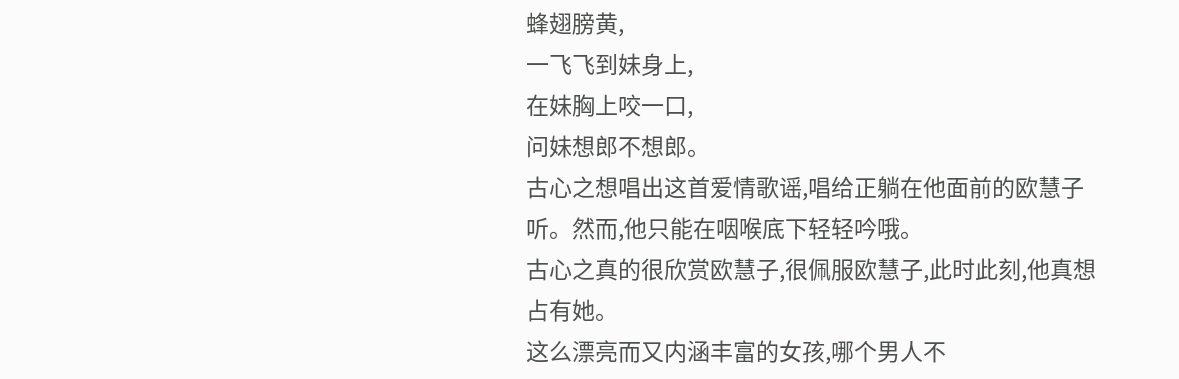蜂翅膀黄,
一飞飞到妹身上,
在妹胸上咬一口,
问妹想郎不想郎。
古心之想唱出这首爱情歌谣,唱给正躺在他面前的欧慧子听。然而,他只能在咽喉底下轻轻吟哦。
古心之真的很欣赏欧慧子,很佩服欧慧子,此时此刻,他真想占有她。
这么漂亮而又内涵丰富的女孩,哪个男人不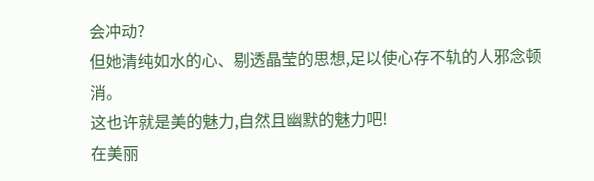会冲动?
但她清纯如水的心、剔透晶莹的思想,足以使心存不轨的人邪念顿消。
这也许就是美的魅力,自然且幽默的魅力吧!
在美丽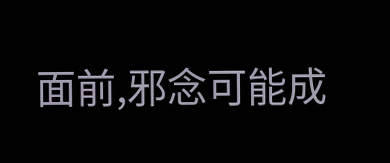面前,邪念可能成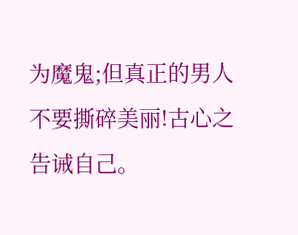为魔鬼;但真正的男人不要撕碎美丽!古心之告诫自己。